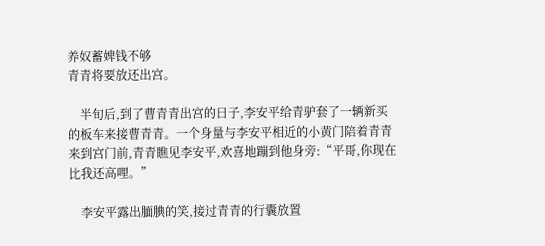养奴蓄婢钱不够
青青将要放还出宫。

    半旬后,到了曹青青出宫的日子,李安平给青驴套了一辆新买的板车来接曹青青。一个身量与李安平相近的小黄门陪着青青来到宫门前,青青瞧见李安平,欢喜地蹦到他身旁:“平哥,你现在比我还高哩。”

    李安平露出腼腆的笑,接过青青的行囊放置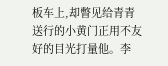板车上,却瞥见给青青送行的小黄门正用不友好的目光打量他。李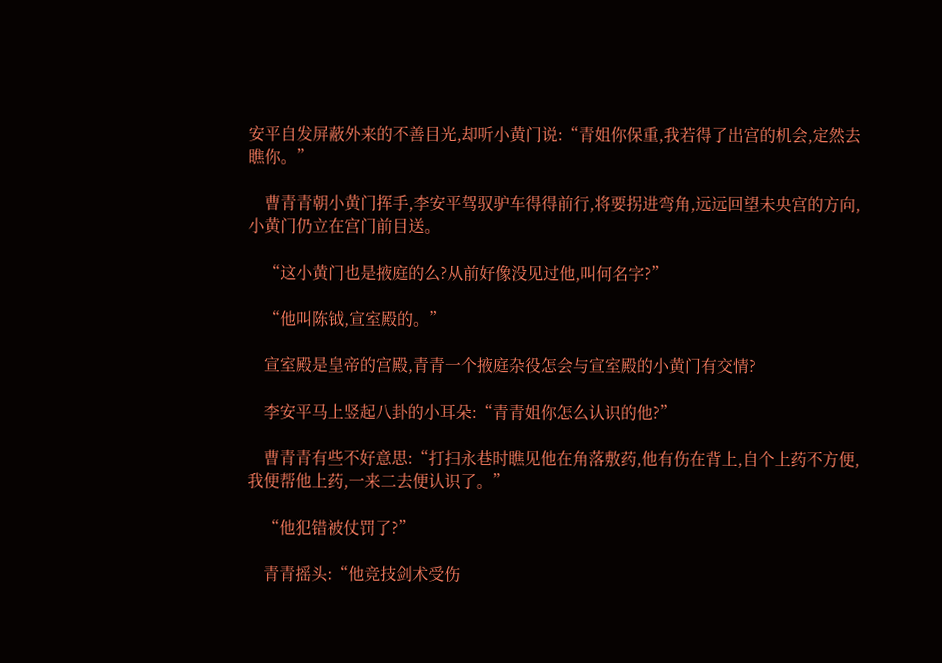安平自发屏蔽外来的不善目光,却听小黄门说:“青姐你保重,我若得了出宫的机会,定然去瞧你。”

    曹青青朝小黄门挥手,李安平驾驭驴车得得前行,将要拐进弯角,远远回望未央宫的方向,小黄门仍立在宫门前目送。

    “这小黄门也是掖庭的么?从前好像没见过他,叫何名字?”

    “他叫陈钺,宣室殿的。”

    宣室殿是皇帝的宫殿,青青一个掖庭杂役怎会与宣室殿的小黄门有交情?

    李安平马上竖起八卦的小耳朵:“青青姐你怎么认识的他?”

    曹青青有些不好意思:“打扫永巷时瞧见他在角落敷药,他有伤在背上,自个上药不方便,我便帮他上药,一来二去便认识了。”

    “他犯错被仗罚了?”

    青青摇头:“他竞技剑术受伤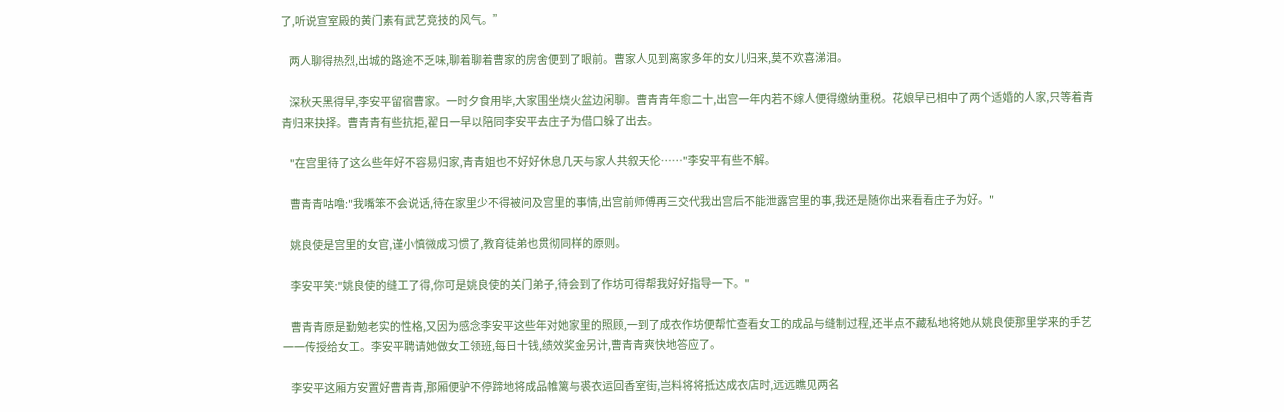了,听说宣室殿的黄门素有武艺竞技的风气。”

    两人聊得热烈,出城的路途不乏味,聊着聊着曹家的房舍便到了眼前。曹家人见到离家多年的女儿归来,莫不欢喜涕泪。

    深秋天黑得早,李安平留宿曹家。一时夕食用毕,大家围坐烧火盆边闲聊。曹青青年愈二十,出宫一年内若不嫁人便得缴纳重税。花娘早已相中了两个适婚的人家,只等着青青归来抉择。曹青青有些抗拒,翟日一早以陪同李安平去庄子为借口躲了出去。

    "在宫里待了这么些年好不容易归家,青青姐也不好好休息几天与家人共叙天伦……"李安平有些不解。

    曹青青咕噜:"我嘴笨不会说话,待在家里少不得被问及宫里的事情,出宫前师傅再三交代我出宫后不能泄露宫里的事,我还是随你出来看看庄子为好。"

    姚良使是宫里的女官,谨小慎微成习惯了,教育徒弟也贯彻同样的原则。

    李安平笑:"姚良使的缝工了得,你可是姚良使的关门弟子,待会到了作坊可得帮我好好指导一下。"

    曹青青原是勤勉老实的性格,又因为感念李安平这些年对她家里的照顾,一到了成衣作坊便帮忙查看女工的成品与缝制过程,还半点不藏私地将她从姚良使那里学来的手艺一一传授给女工。李安平聘请她做女工领班,每日十钱,绩效奖金另计,曹青青爽快地答应了。

    李安平这厢方安置好曹青青,那厢便驴不停蹄地将成品帷篱与裘衣运回香室街,岂料将将抵达成衣店时,远远瞧见两名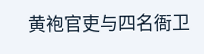黄袍官吏与四名衙卫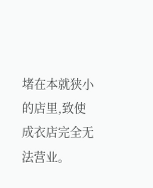堵在本就狭小的店里,致使成衣店完全无法营业。